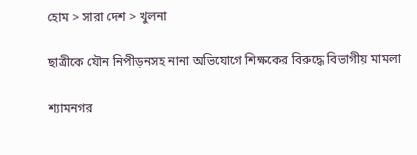হোম > সারা দেশ > খুলনা

ছাত্রীকে যৌন নিপীড়নসহ নানা অভিযোগে শিক্ষকের বিরুদ্ধে বিভাগীয় মামলা

শ্যামনগর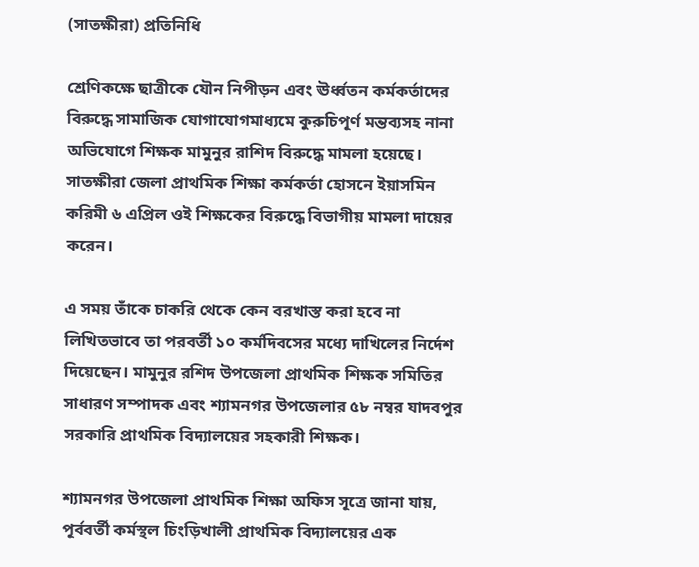(সাতক্ষীরা) প্রতিনিধি

শ্রেণিকক্ষে ছাত্রীকে যৌন নিপীড়ন এবং ঊর্ধ্বতন কর্মকর্তাদের বিরুদ্ধে সামাজিক যোগাযোগমাধ্যমে কুরুচিপূর্ণ মন্তব্যসহ নানা অভিযোগে শিক্ষক মামুনুর রাশিদ বিরুদ্ধে মামলা হয়েছে। সাতক্ষীরা জেলা প্রাথমিক শিক্ষা কর্মকর্তা হোসনে ইয়াসমিন করিমী ৬ এপ্রিল ওই শিক্ষকের বিরুদ্ধে বিভাগীয় মামলা দায়ের করেন।

এ সময় তাঁকে চাকরি থেকে কেন বরখাস্ত করা হবে না লিখিতভাবে তা পরবর্তী ১০ কর্মদিবসের মধ্যে দাখিলের নির্দেশ দিয়েছেন। মামুনুর রশিদ উপজেলা প্রাথমিক শিক্ষক সমিতির সাধারণ সম্পাদক এবং শ্যামনগর উপজেলার ৫৮ নম্বর যাদবপুর সরকারি প্রাথমিক বিদ্যালয়ের সহকারী শিক্ষক।

শ্যামনগর উপজেলা প্রাথমিক শিক্ষা অফিস সূত্রে জানা যায়, পূর্ববর্তী কর্মস্থল চিংড়িখালী প্রাথমিক বিদ্যালয়ের এক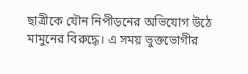ছাত্রীকে যৌন নিপীড়নের অভিযোগ উঠে মামুনের বিরুদ্ধে। এ সময় ভুক্তভোগীর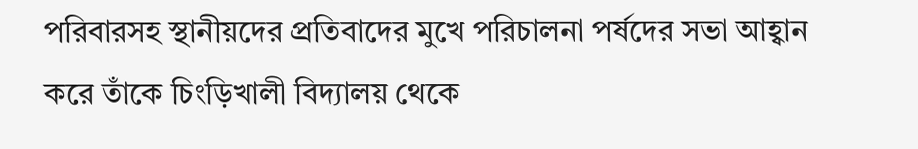পরিবারসহ স্থানীয়দের প্রতিবাদের মুখে পরিচালনা পর্ষদের সভা আহ্বান করে তাঁকে চিংড়িখালী বিদ্যালয় থেকে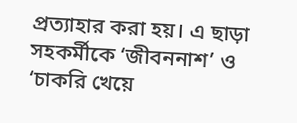প্রত্যাহার করা হয়। এ ছাড়া সহকর্মীকে ‘জীবননাশ’ ও ‘চাকরি খেয়ে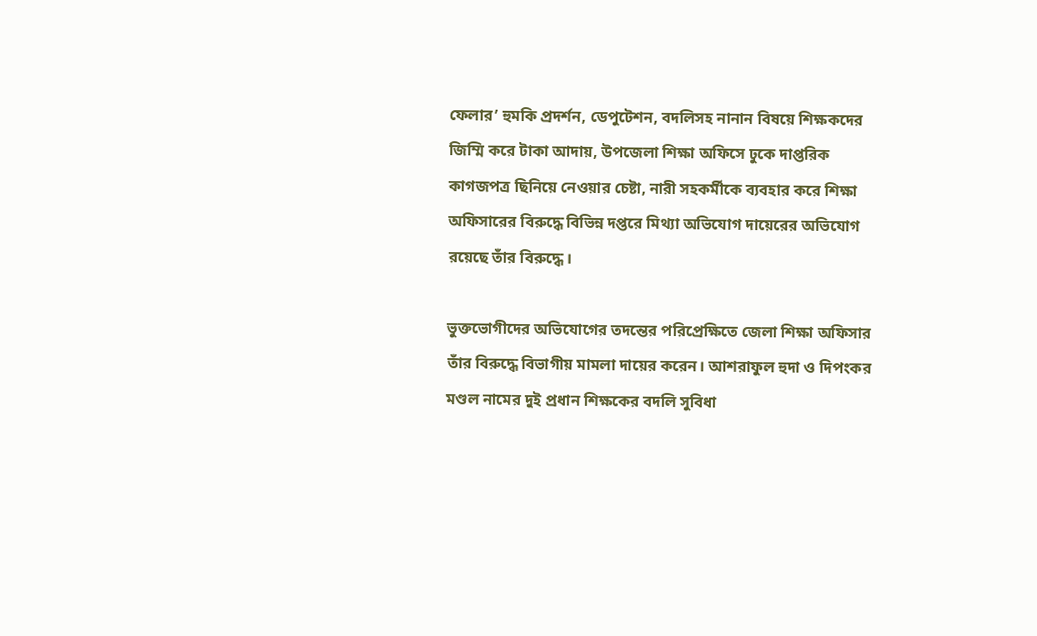ফেলার’ হুমকি প্রদর্শন, ডেপুটেশন, বদলিসহ নানান বিষয়ে শিক্ষকদের জিম্মি করে টাকা আদায়, উপজেলা শিক্ষা অফিসে ঢুকে দাপ্তরিক কাগজপত্র ছিনিয়ে নেওয়ার চেষ্টা, নারী সহকর্মীকে ব্যবহার করে শিক্ষা অফিসারের বিরুদ্ধে বিভিন্ন দপ্তরে মিথ্যা অভিযোগ দায়েরের অভিযোগ রয়েছে তাঁর বিরুদ্ধে।

ভুক্তভোগীদের অভিযোগের তদন্তের পরিপ্রেক্ষিতে জেলা শিক্ষা অফিসার তাঁর বিরুদ্ধে বিভাগীয় মামলা দায়ের করেন। আশরাফুল হুদা ও দিপংকর মণ্ডল নামের দুই প্রধান শিক্ষকের বদলি সুবিধা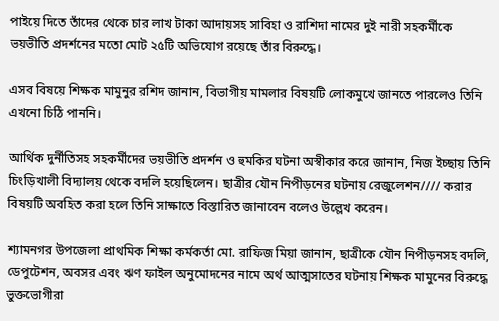পাইয়ে দিতে তাঁদের থেকে চার লাখ টাকা আদায়সহ সাবিহা ও রাশিদা নামের দুই নারী সহকর্মীকে ভয়ভীতি প্রদর্শনের মতো মোট ২৫টি অভিযোগ রয়েছে তাঁর বিরুদ্ধে।

এসব বিষয়ে শিক্ষক মামুনুর রশিদ জানান, বিভাগীয় মামলার বিষয়টি লোকমুখে জানতে পারলেও তিনি এখনো চিঠি পাননি।

আর্থিক দুর্নীতিসহ সহকর্মীদের ভয়ভীতি প্রদর্শন ও হুমকির ঘটনা অস্বীকার করে জানান, নিজ ইচ্ছায় তিনি চিংড়িখালী বিদ্যালয় থেকে বদলি হয়েছিলেন। ছাত্রীর যৌন নিপীড়নের ঘটনায় রেজুলেশন//// করার বিষয়টি অবহিত করা হলে তিনি সাক্ষাতে বিস্তারিত জানাবেন বলেও উল্লেখ করেন।

শ্যামনগর উপজেলা প্রাথমিক শিক্ষা কর্মকর্তা মো. রাফিজ মিয়া জানান, ছাত্রীকে যৌন নিপীড়নসহ বদলি, ডেপুটেশন, অবসর এবং ঋণ ফাইল অনুমোদনের নামে অর্থ আত্মসাতের ঘটনায় শিক্ষক মামুনের বিরুদ্ধে ভুক্তভোগীরা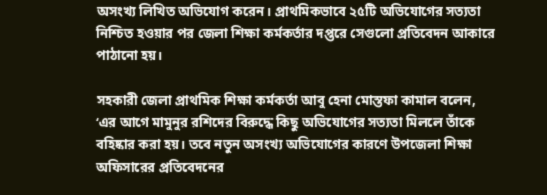অসংখ্য লিখিত অভিযোগ করেন। প্রাথমিকভাবে ২৫টি অভিযোগের সত্যতা নিশ্চিত হওয়ার পর জেলা শিক্ষা কর্মকর্তার দপ্তরে সেগুলো প্রতিবেদন আকারে পাঠানো হয়।

সহকারী জেলা প্রাথমিক শিক্ষা কর্মকর্তা আবু হেনা মোস্তফা কামাল বলেন, ‘এর আগে মামুনুর রশিদের বিরুদ্ধে কিছু অভিযোগের সত্যতা মিললে তাঁকে বহিষ্কার করা হয়। তবে নতুন অসংখ্য অভিযোগের কারণে উপজেলা শিক্ষা অফিসারের প্রতিবেদনের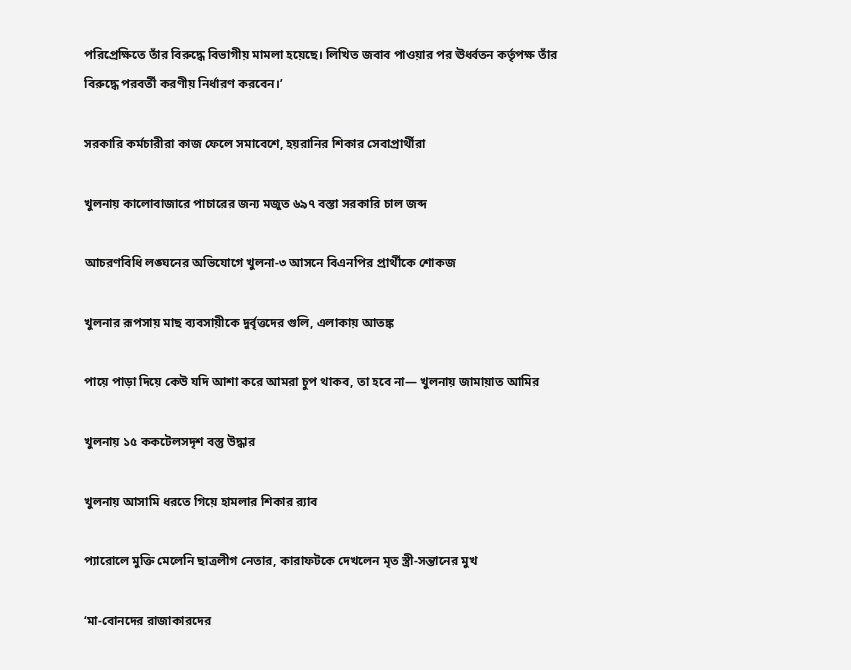পরিপ্রেক্ষিতে তাঁর বিরুদ্ধে বিভাগীয় মামলা হয়েছে। লিখিত জবাব পাওয়ার পর ঊর্ধ্বতন কর্তৃপক্ষ তাঁর বিরুদ্ধে পরবর্তী করণীয় নির্ধারণ করবেন।’

সরকারি কর্মচারীরা কাজ ফেলে সমাবেশে, হয়রানির শিকার সেবাপ্রার্থীরা

খুলনায় কালোবাজারে পাচারের জন্য মজুত ৬৯৭ বস্তা সরকারি চাল জব্দ

আচরণবিধি লঙ্ঘনের অভিযোগে খুলনা-৩ আসনে বিএনপির প্রার্থীকে শোকজ

খুলনার রূপসায় মাছ ব্যবসায়ীকে দুর্বৃত্তদের গুলি, এলাকায় আতঙ্ক

পায়ে পাড়া দিয়ে কেউ যদি আশা করে আমরা চুপ থাকব, তা হবে না— খুলনায় জামায়াত আমির

খুলনায় ১৫ ককটেলসদৃশ বস্তু উদ্ধার

খুলনায় আসামি ধরতে গিয়ে হামলার শিকার র‍্যাব

প্যারোলে মুক্তি মেলেনি ছাত্রলীগ নেতার, কারাফটকে দেখলেন মৃত স্ত্রী-সন্তানের মুখ

‘মা-বোনদের রাজাকারদের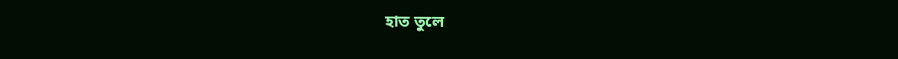হাত তুলে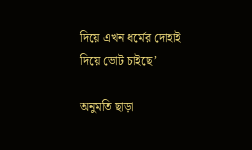দিয়ে এখন ধর্মের দোহাই দিয়ে ভোট চাইছে’

অনুমতি ছাড়া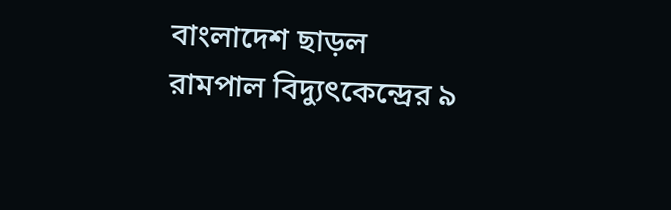বাংলাদেশ ছাড়ল রামপাল বিদ্যুৎকেন্দ্রের ৯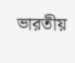ভারতীয়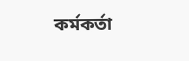কর্মকর্তা